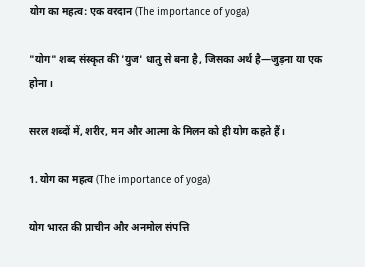योग का महत्व: एक वरदान (The importance of yoga)

"योग" शब्द संस्कृत की 'युज' धातु से बना है, जिसका अर्थ है—जुड़ना या एक होना।

सरल शब्दों में, शरीर, मन और आत्मा के मिलन को ही योग कहते हैं।

1. योग का महत्व (The importance of yoga)

योग भारत की प्राचीन और अनमोल संपत्ति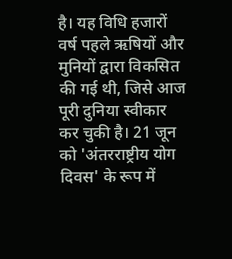है। यह विधि हजारों वर्ष पहले ऋषियों और मुनियों द्वारा विकसित की गई थी, जिसे आज पूरी दुनिया स्वीकार कर चुकी है। 21 जून को 'अंतरराष्ट्रीय योग दिवस' के रूप में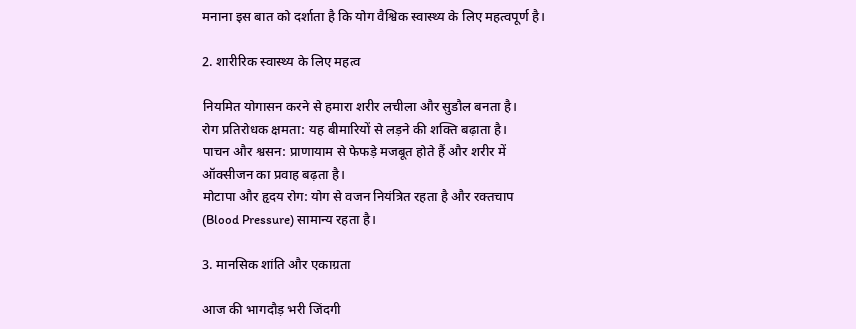मनाना इस बात को दर्शाता है कि योग वैश्विक स्वास्थ्य के लिए महत्वपूर्ण है।

2. शारीरिक स्वास्थ्य के लिए महत्व

नियमित योगासन करने से हमारा शरीर लचीला और सुडौल बनता है।
रोग प्रतिरोधक क्षमता: यह बीमारियों से लड़ने की शक्ति बढ़ाता है।
पाचन और श्वसन: प्राणायाम से फेफड़े मजबूत होते हैं और शरीर में ऑक्सीजन का प्रवाह बढ़ता है।
मोटापा और हृदय रोग: योग से वजन नियंत्रित रहता है और रक्तचाप (Blood Pressure) सामान्य रहता है।

3. मानसिक शांति और एकाग्रता

आज की भागदौड़ भरी जिंदगी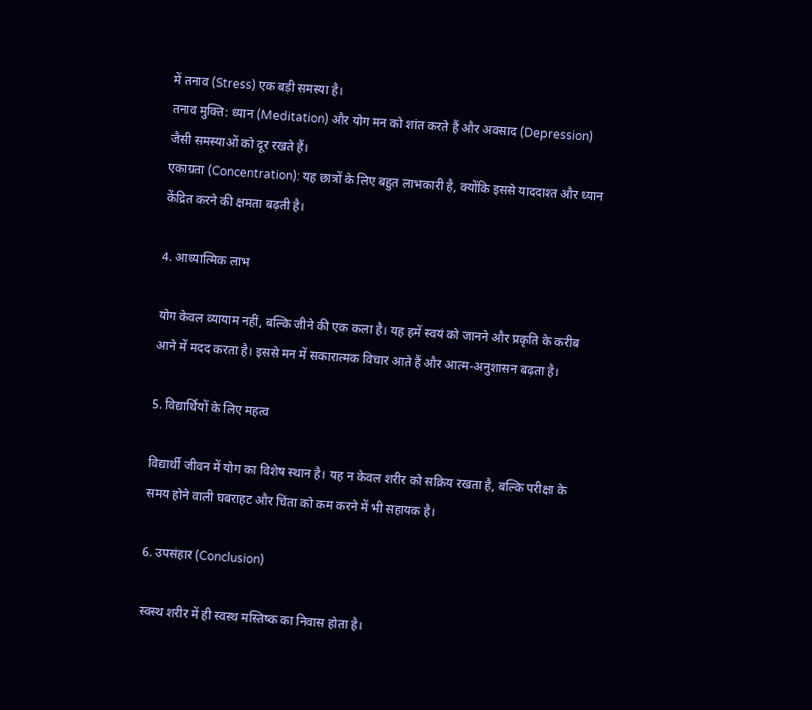में तनाव (Stress) एक बड़ी समस्या है।
तनाव मुक्ति: ध्यान (Meditation) और योग मन को शांत करते हैं और अवसाद (Depression) जैसी समस्याओं को दूर रखते हैं।
एकाग्रता (Concentration): यह छात्रों के लिए बहुत लाभकारी है, क्योंकि इससे याददाश्त और ध्यान केंद्रित करने की क्षमता बढ़ती है।

4. आध्यात्मिक लाभ

योग केवल व्यायाम नहीं, बल्कि जीने की एक कला है। यह हमें स्वयं को जानने और प्रकृति के करीब आने में मदद करता है। इससे मन में सकारात्मक विचार आते हैं और आत्म-अनुशासन बढ़ता है।

5. विद्यार्थियों के लिए महत्व

विद्यार्थी जीवन में योग का विशेष स्थान है। यह न केवल शरीर को सक्रिय रखता है, बल्कि परीक्षा के समय होने वाली घबराहट और चिंता को कम करने में भी सहायक है।

6. उपसंहार (Conclusion)

स्वस्थ शरीर में ही स्वस्थ मस्तिष्क का निवास होता है।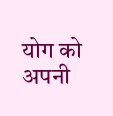योग को अपनी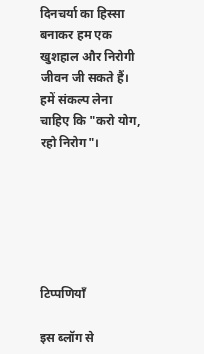दिनचर्या का हिस्सा बनाकर हम एक खुशहाल और निरोगी जीवन जी सकते हैं। हमें संकल्प लेना चाहिए कि "करो योग, रहो निरोग"।






टिप्पणियाँ

इस ब्लॉग से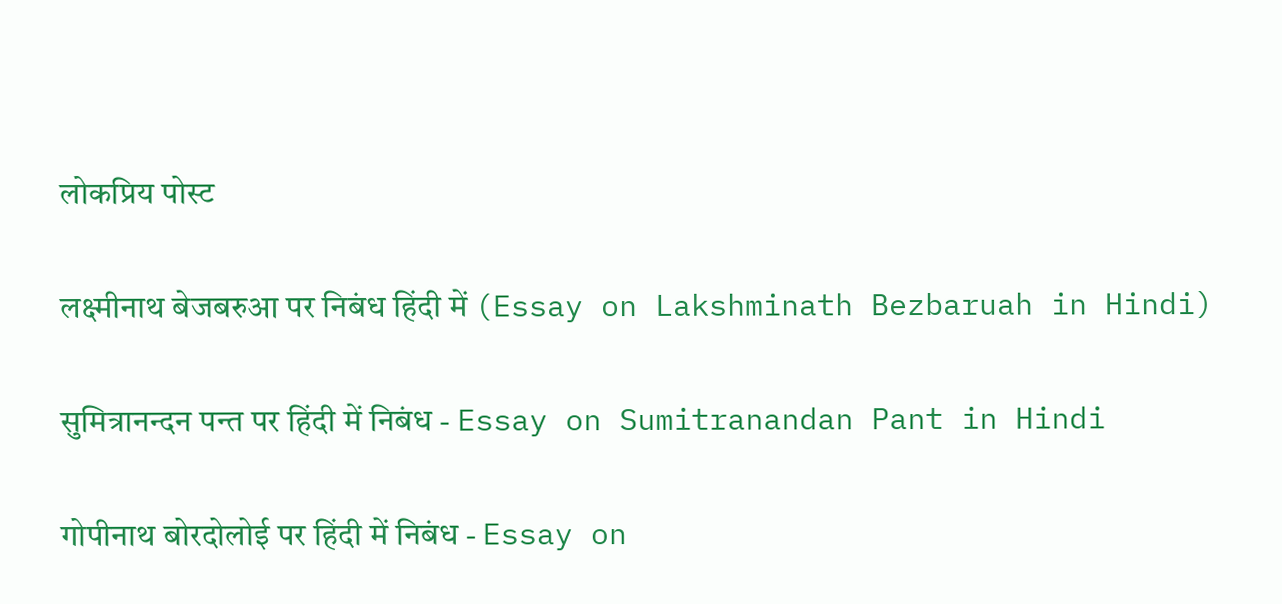लोकप्रिय पोस्ट

लक्ष्मीनाथ बेजबरुआ पर निबंध हिंदी में (Essay on Lakshminath Bezbaruah in Hindi)

सुमित्रानन्दन पन्त पर हिंदी में निबंध - Essay on Sumitranandan Pant in Hindi

गोपीनाथ बोरदोलोई पर हिंदी में निबंध - Essay on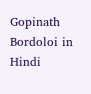Gopinath Bordoloi in Hindi